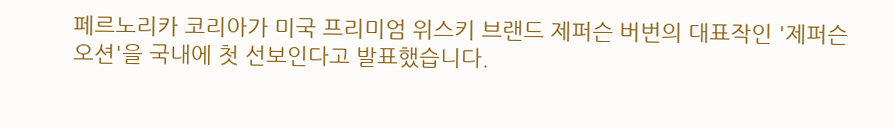페르노리카 코리아가 미국 프리미엄 위스키 브랜드 제퍼슨 버번의 대표작인 '제퍼슨 오션'을 국내에 첫 선보인다고 발표했습니다.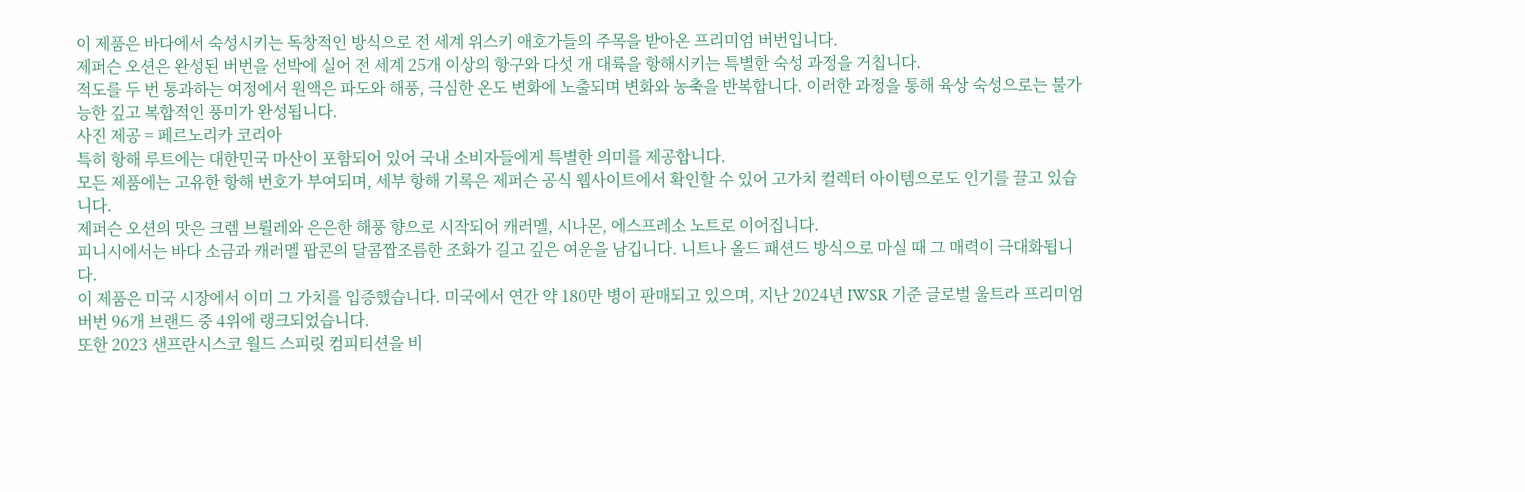이 제품은 바다에서 숙성시키는 독창적인 방식으로 전 세계 위스키 애호가들의 주목을 받아온 프리미엄 버번입니다.
제퍼슨 오션은 완성된 버번을 선박에 실어 전 세계 25개 이상의 항구와 다섯 개 대륙을 항해시키는 특별한 숙성 과정을 거칩니다.
적도를 두 번 통과하는 여정에서 원액은 파도와 해풍, 극심한 온도 변화에 노출되며 변화와 농축을 반복합니다. 이러한 과정을 통해 육상 숙성으로는 불가능한 깊고 복합적인 풍미가 완성됩니다.
사진 제공 = 페르노리카 코리아
특히 항해 루트에는 대한민국 마산이 포함되어 있어 국내 소비자들에게 특별한 의미를 제공합니다.
모든 제품에는 고유한 항해 번호가 부여되며, 세부 항해 기록은 제퍼슨 공식 웹사이트에서 확인할 수 있어 고가치 컬렉터 아이템으로도 인기를 끌고 있습니다.
제퍼슨 오션의 맛은 크렘 브륄레와 은은한 해풍 향으로 시작되어 캐러멜, 시나몬, 에스프레소 노트로 이어집니다.
피니시에서는 바다 소금과 캐러멜 팝콘의 달콤짭조름한 조화가 길고 깊은 여운을 남깁니다. 니트나 올드 패션드 방식으로 마실 때 그 매력이 극대화됩니다.
이 제품은 미국 시장에서 이미 그 가치를 입증했습니다. 미국에서 연간 약 180만 병이 판매되고 있으며, 지난 2024년 IWSR 기준 글로벌 울트라 프리미엄 버번 96개 브랜드 중 4위에 랭크되었습니다.
또한 2023 샌프란시스코 월드 스피릿 컴피티션을 비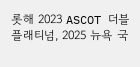롯해 2023 ASCOT 더블 플래티넘, 2025 뉴욕 국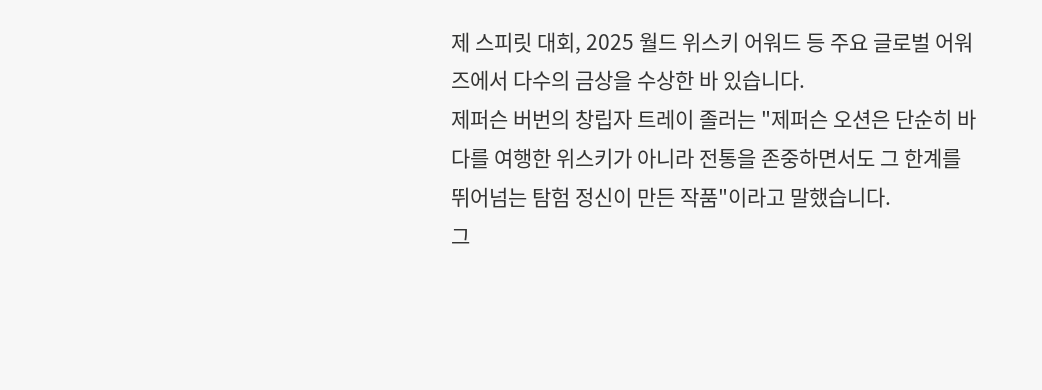제 스피릿 대회, 2025 월드 위스키 어워드 등 주요 글로벌 어워즈에서 다수의 금상을 수상한 바 있습니다.
제퍼슨 버번의 창립자 트레이 졸러는 "제퍼슨 오션은 단순히 바다를 여행한 위스키가 아니라 전통을 존중하면서도 그 한계를 뛰어넘는 탐험 정신이 만든 작품"이라고 말했습니다.
그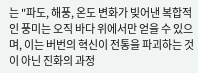는 "파도, 해풍, 온도 변화가 빚어낸 복합적인 풍미는 오직 바다 위에서만 얻을 수 있으며, 이는 버번의 혁신이 전통을 파괴하는 것이 아닌 진화의 과정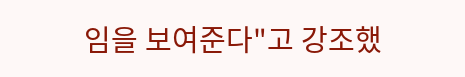임을 보여준다"고 강조했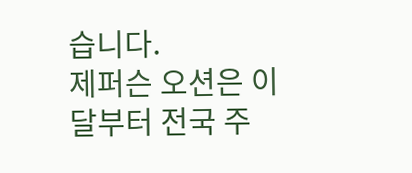습니다.
제퍼슨 오션은 이달부터 전국 주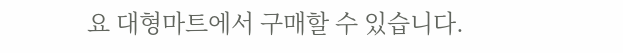요 대형마트에서 구매할 수 있습니다.